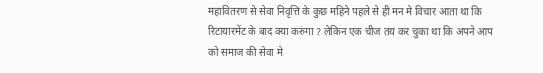महावितरण से सेवा निवृत्ति के कुछ महिने पहले से ही मन मे विचार आता था कि रिटायारमेंट के बाद क्या करुंगा ? लेकिन एक चीज तय कर चुका था कि अपने आप को समाज की सेवा मे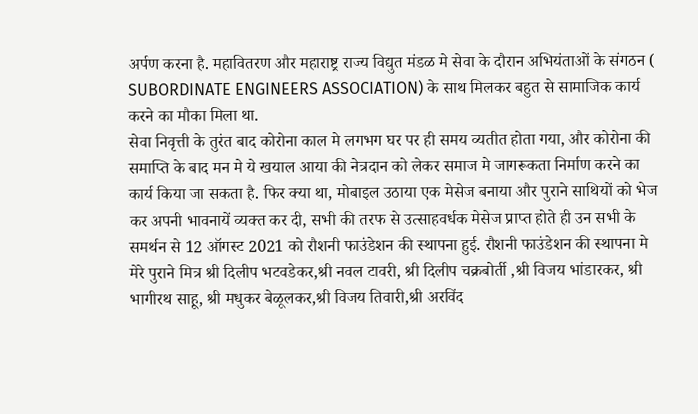अर्पण करना है. महावितरण और महाराष्ट्र राज्य विद्युत मंडळ मे सेवा के दौरान अभियंताओं के संगठन ( SUBORDINATE ENGINEERS ASSOCIATION) के साथ मिलकर बहुत से सामाजिक कार्य करने का मौका मिला था.
सेवा निवृत्ती के तुरंत बाद कोरोना काल मे लगभग घर पर ही समय व्यतीत होता गया, और कोरोना की समाप्ति के बाद मन मे ये खयाल आया की नेत्रदान को लेकर समाज मे जागरूकता निर्माण करने का कार्य किया जा सकता है. फिर क्या था, मोबाइल उठाया एक मेसेज बनाया और पुराने साथियों को भेज कर अपनी भावनायें व्यक्त कर दी, सभी की तरफ से उत्साहवर्धक मेसेज प्राप्त होते ही उन सभी के समर्थन से 12 ऑगस्ट 2021 को रौशनी फाउंडेशन की स्थापना हुई. रौशनी फाउंडेशन की स्थापना मे मेरे पुराने मित्र श्री दिलीप भटवडेकर,श्री नवल टावरी, श्री दिलीप चक्रबोर्ती ,श्री विजय भांडारकर, श्री भागीरथ साहू, श्री मधुकर बेळूलकर,श्री विजय तिवारी,श्री अरविंद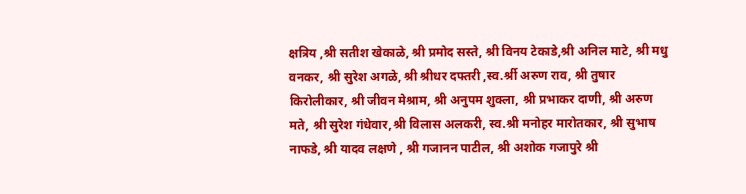क्षत्रिय ,श्री सतीश खेकाळे, श्री प्रमोद सस्ते, श्री विनय टेकाडे,श्री अनिल माटे, श्री मधु वनकर, श्री सुरेश अगळे, श्री श्रीधर दफ्तरी ,स्व.र्श्री अरुण राव, श्री तुषार किरोलीकार, श्री जीवन मेश्राम, श्री अनुपम शुक्ला, श्री प्रभाकर दाणी, श्री अरुण मते, श्री सुरेश गंधेवार,श्री विलास अलकरी, स्व.श्री मनोहर मारोतकार, श्री सुभाष नाफडे, श्री यादव लक्षणे , श्री गजानन पाटील, श्री अशोक गजापुरे श्री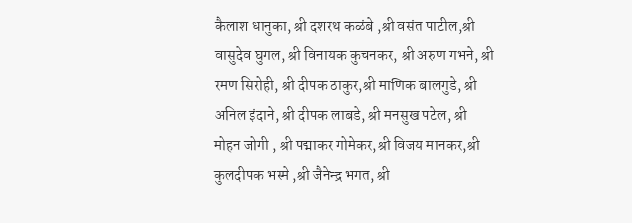कैलाश धानुका, श्री दशरथ कळंबे ,श्री वसंत पाटील,श्री वासुदेव घुगल, श्री विनायक कुचनकर, श्री अरुण गभने, श्री रमण सिरोही, श्री दीपक ठाकुर,श्री माणिक बालगुडे, श्री अनिल इंदाने, श्री दीपक लाबडे, श्री मनसुख पटेल, श्री मोहन जोगी , श्री पद्माकर गोमेकर,श्री विजय मानकर,श्री कुलदीपक भस्मे ,श्री जैनेन्द्र भगत, श्री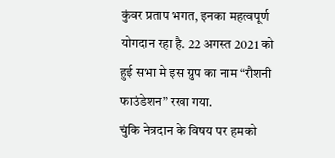कुंवर प्रताप भगत, इनका महत्वपूर्ण योगदान रहा है. 22 अगस्त 2021 को हुई सभा मे इस ग्रुप का नाम “रौशनी फाउंडेशन” रखा गया.
चुंकि नेत्रदान के विषय पर हमको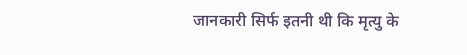जानकारी सिर्फ इतनी थी कि मृत्यु के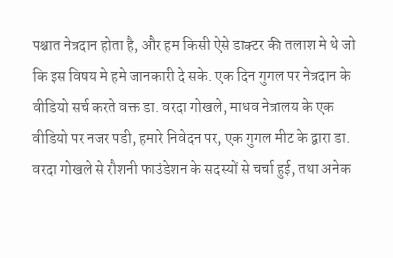पश्चात नेत्रदान होता है, और हम किसी ऐसे डाक्टर की तलाश मे थे जो कि इस विषय मे हमे जानकारी दे सके. एक दिन गुगल पर नेत्रदान के वीडियो सर्च करते वक्त डा. वरदा गोखले, माधव नेत्रालय के एक वीडियो पर नजर पडी, हमारे निवेदन पर, एक गुगल मीट के द्वारा डा. वरदा गोखले से रौशनी फाउंडेशन के सदस्यों से चर्चा हुई, तथा अनेक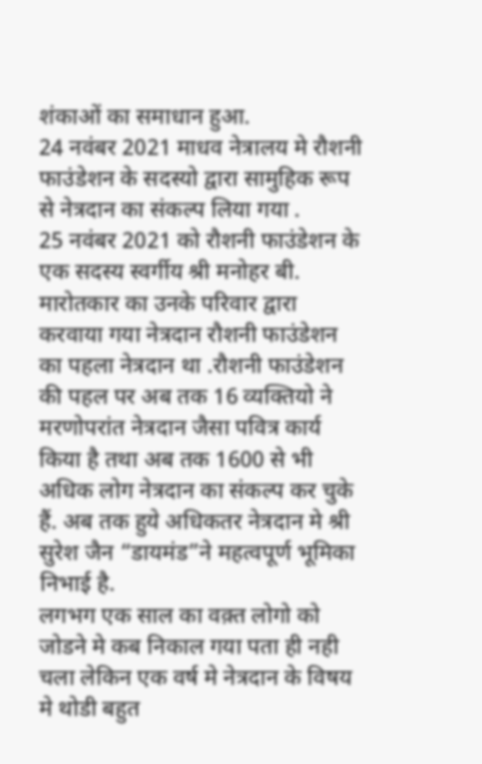शंकाओं का समाधान हुआ.
24 नवंबर 2021 माधव नेत्रालय मे रौशनी फाउंडेशन के सदस्यो द्वारा सामुहिक रूप से नेत्रदान का संकल्प लिया गया .
25 नवंबर 2021 को रौशनी फाउंडेशन के एक सदस्य स्वर्गीय श्री मनोहर बी. मारोतकार का उनके परिवार द्वारा करवाया गया नेत्रदान रौशनी फाउंडेशन का पहला नेत्रदान था .रौशनी फाउंडेशन की पहल पर अब तक 16 व्यक्तियो ने मरणोपरांत नेत्रदान जैसा पवित्र कार्य किया है तथा अब तक 1600 से भी अधिक लोग नेत्रदान का संकल्प कर चुके हैं. अब तक हुये अधिकतर नेत्रदान मे श्री सुरेश जैन “डायमंड”ने महत्वपूर्ण भूमिका निभाई है.
लगभग एक साल का वक़्त लोगो को जोडने मे कब निकाल गया पता ही नही चला लेकिन एक वर्ष मे नेत्रदान के विषय मे थोडी बहुत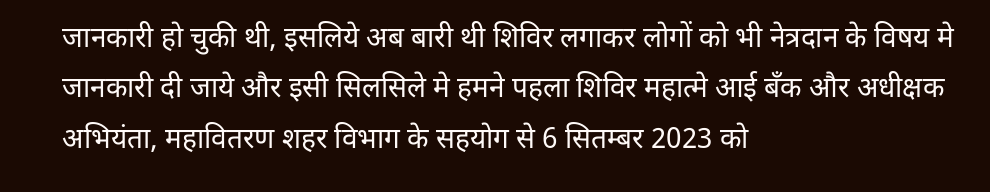जानकारी हो चुकी थी, इसलिये अब बारी थी शिविर लगाकर लोगों को भी नेत्रदान के विषय मे जानकारी दी जाये और इसी सिलसिले मे हमने पहला शिविर महात्मे आई बँक और अधीक्षक अभियंता, महावितरण शहर विभाग के सहयोग से 6 सितम्बर 2023 को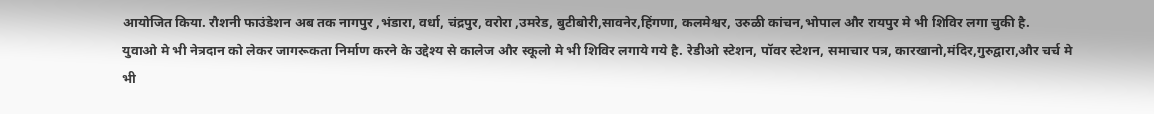आयोजित किया. रौशनी फाउंडेशन अब तक नागपुर ,भंडारा, वर्धा, चंद्रपुर, वरोरा ,उमरेड, बुटीबोरी,सावनेर,हिंगणा, कलमेश्वर, उरुळी कांचन,भोपाल और रायपुर मे भी शिविर लगा चुकी है.
युवाओ मे भी नेत्रदान को लेकर जागरूकता निर्माण करने के उद्देश्य से कालेज और स्कूलो मे भी शिविर लगाये गये है. रेडीओ स्टेशन, पॉवर स्टेशन, समाचार पत्र, कारखानो,मंदिर,गुरुद्वारा,और चर्च मे भी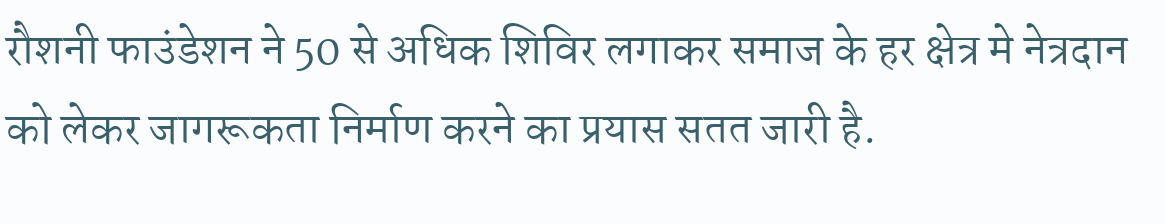रौशनी फाउंडेशन ने 50 से अधिक शिविर लगाकर समाज के हर क्षेत्र मे नेत्रदान को लेकर जागरूकता निर्माण करने का प्रयास सतत जारी है.